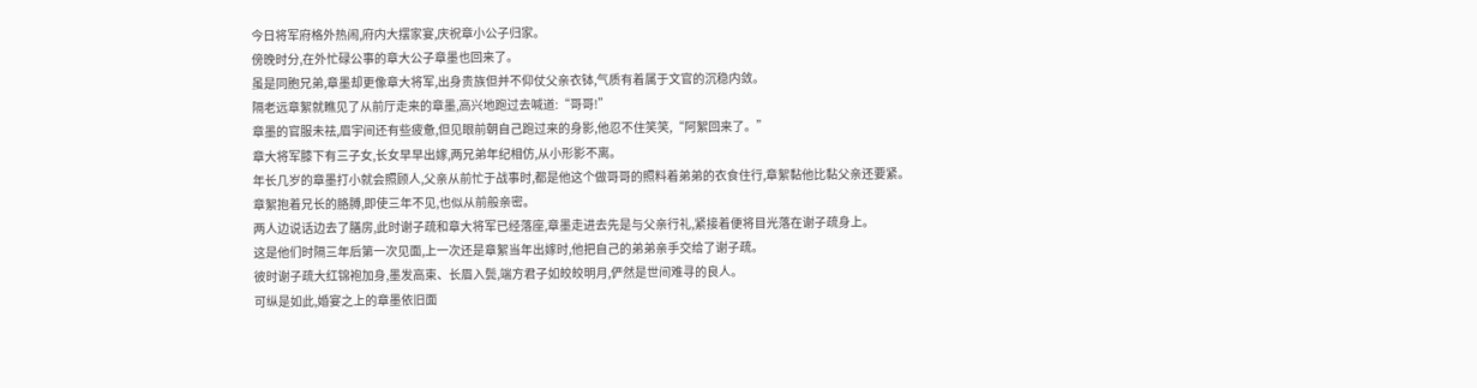今日将军府格外热闹,府内大摆家宴,庆祝章小公子归家。
傍晚时分,在外忙碌公事的章大公子章墨也回来了。
虽是同胞兄弟,章墨却更像章大将军,出身贵族但并不仰仗父亲衣钵,气质有着属于文官的沉稳内敛。
隔老远章絮就瞧见了从前厅走来的章墨,高兴地跑过去喊道:“哥哥!”
章墨的官服未祛,眉宇间还有些疲惫,但见眼前朝自己跑过来的身影,他忍不住笑笑,“阿絮回来了。”
章大将军膝下有三子女,长女早早出嫁,两兄弟年纪相仿,从小形影不离。
年长几岁的章墨打小就会照顾人,父亲从前忙于战事时,都是他这个做哥哥的照料着弟弟的衣食住行,章絮黏他比黏父亲还要紧。
章絮抱着兄长的胳膊,即使三年不见,也似从前般亲密。
两人边说话边去了膳房,此时谢子疏和章大将军已经落座,章墨走进去先是与父亲行礼,紧接着便将目光落在谢子疏身上。
这是他们时隔三年后第一次见面,上一次还是章絮当年出嫁时,他把自己的弟弟亲手交给了谢子疏。
彼时谢子疏大红锦袍加身,墨发高束、长眉入鬓,端方君子如皎皎明月,俨然是世间难寻的良人。
可纵是如此,婚宴之上的章墨依旧面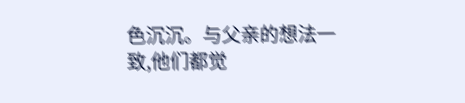色沉沉。与父亲的想法一致,他们都觉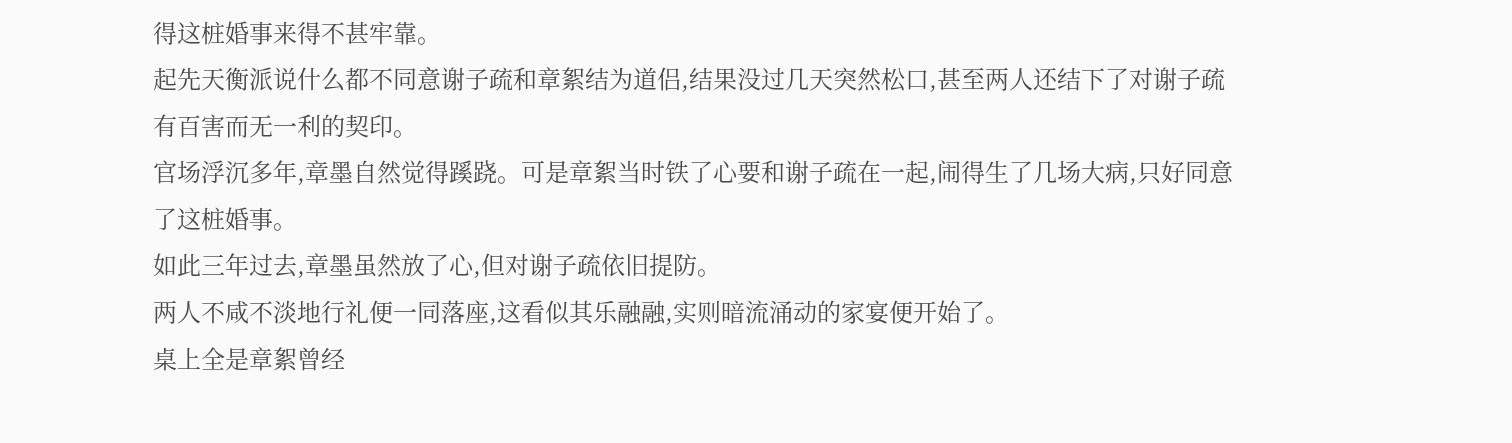得这桩婚事来得不甚牢靠。
起先天衡派说什么都不同意谢子疏和章絮结为道侣,结果没过几天突然松口,甚至两人还结下了对谢子疏有百害而无一利的契印。
官场浮沉多年,章墨自然觉得蹊跷。可是章絮当时铁了心要和谢子疏在一起,闹得生了几场大病,只好同意了这桩婚事。
如此三年过去,章墨虽然放了心,但对谢子疏依旧提防。
两人不咸不淡地行礼便一同落座,这看似其乐融融,实则暗流涌动的家宴便开始了。
桌上全是章絮曾经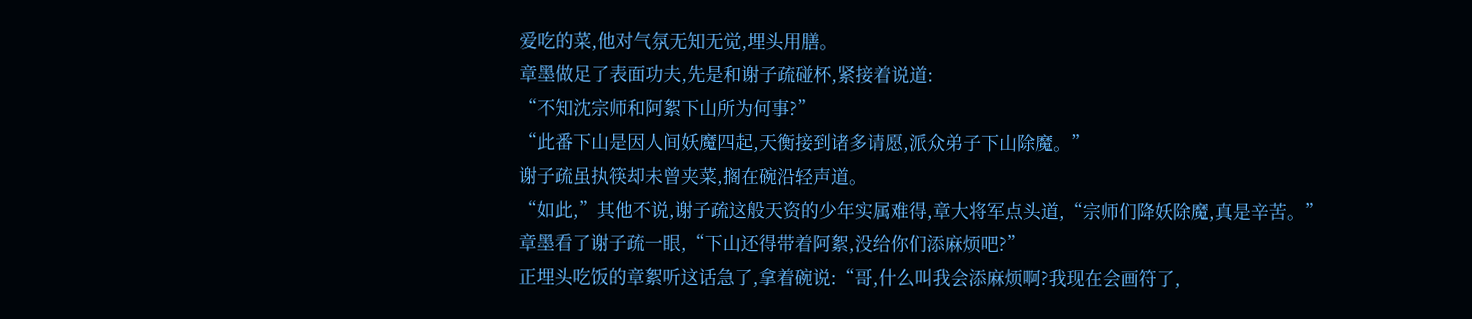爱吃的菜,他对气氛无知无觉,埋头用膳。
章墨做足了表面功夫,先是和谢子疏碰杯,紧接着说道:
“不知沈宗师和阿絮下山所为何事?”
“此番下山是因人间妖魔四起,天衡接到诸多请愿,派众弟子下山除魔。”
谢子疏虽执筷却未曾夹菜,搁在碗沿轻声道。
“如此,”其他不说,谢子疏这般天资的少年实属难得,章大将军点头道,“宗师们降妖除魔,真是辛苦。”
章墨看了谢子疏一眼,“下山还得带着阿絮,没给你们添麻烦吧?”
正埋头吃饭的章絮听这话急了,拿着碗说:“哥,什么叫我会添麻烦啊?我现在会画符了,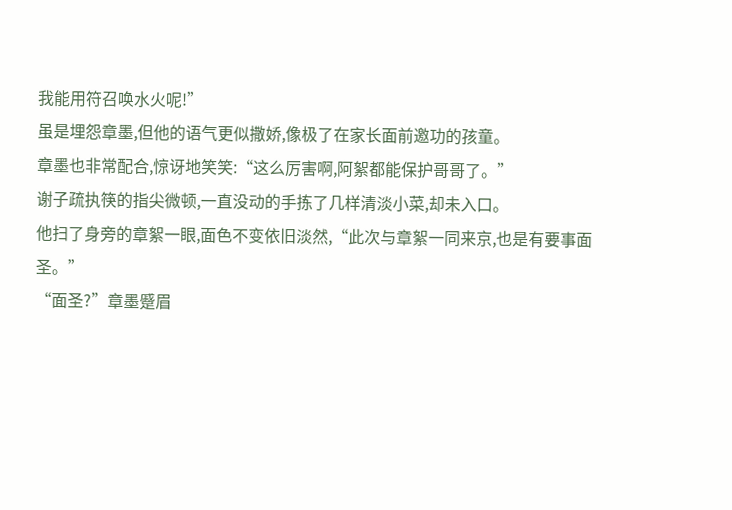我能用符召唤水火呢!”
虽是埋怨章墨,但他的语气更似撒娇,像极了在家长面前邀功的孩童。
章墨也非常配合,惊讶地笑笑:“这么厉害啊,阿絮都能保护哥哥了。”
谢子疏执筷的指尖微顿,一直没动的手拣了几样清淡小菜,却未入口。
他扫了身旁的章絮一眼,面色不变依旧淡然,“此次与章絮一同来京,也是有要事面圣。”
“面圣?”章墨蹙眉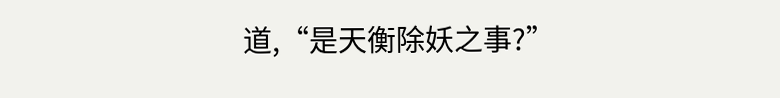道,“是天衡除妖之事?”